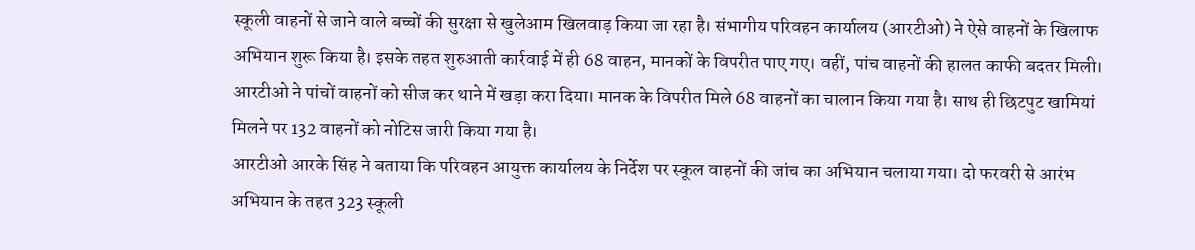स्कूली वाहनों से जाने वाले बच्चों की सुरक्षा से खुलेआम खिलवाड़ किया जा रहा है। संभागीय परिवहन कार्यालय (आरटीओ) ने ऐसे वाहनों के खिलाफ अभियान शुरू किया है। इसके तहत शुरुआती कार्रवाई में ही 68 वाहन, मानकों के विपरीत पाए गए। वहीं, पांच वाहनों की हालत काफी बदतर मिली। आरटीओ ने पांचों वाहनों को सीज कर थाने में खड़ा करा दिया। मानक के विपरीत मिले 68 वाहनों का चालान किया गया है। साथ ही छिटपुट खामियां मिलने पर 132 वाहनों को नोटिस जारी किया गया है।
आरटीओ आरके सिंह ने बताया कि परिवहन आयुक्त कार्यालय के निर्देश पर स्कूल वाहनों की जांच का अभियान चलाया गया। दो फरवरी से आरंभ अभियान के तहत 323 स्कूली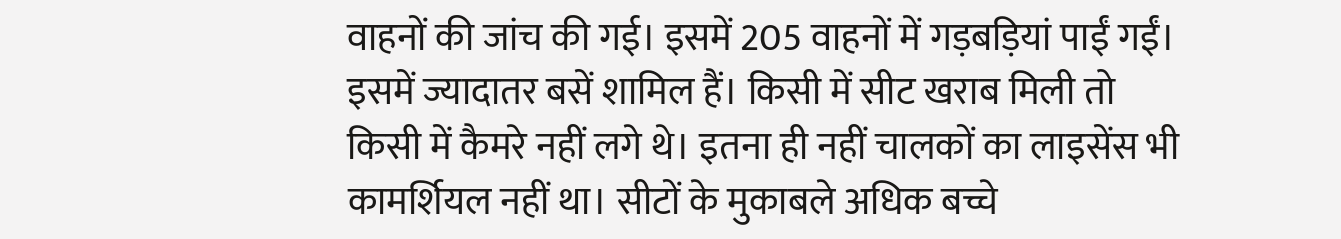वाहनों की जांच की गई। इसमें 205 वाहनों में गड़बड़ियां पाईं गईं। इसमें ज्यादातर बसें शामिल हैं। किसी में सीट खराब मिली तो किसी में कैमरे नहीं लगे थे। इतना ही नहीं चालकों का लाइसेंस भी कामर्शियल नहीं था। सीटों के मुकाबले अधिक बच्चे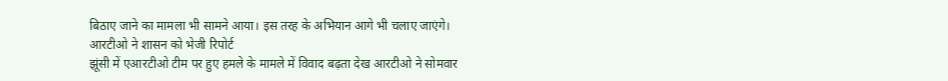बिठाए जाने का मामला भी सामने आया। इस तरह के अभियान आगे भी चलाए जाएंगे।
आरटीओ ने शासन को भेजी रिपोर्ट
झूंसी में एआरटीओ टीम पर हुए हमले के मामले में विवाद बढ़ता देख आरटीओ ने सोमवार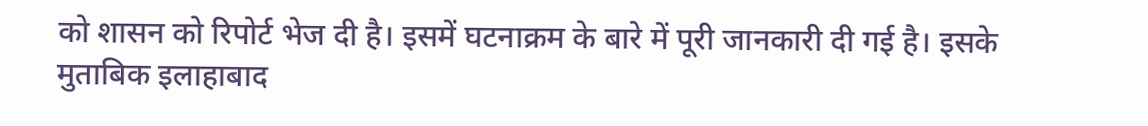को शासन को रिपोर्ट भेज दी है। इसमें घटनाक्रम के बारे में पूरी जानकारी दी गई है। इसके मुताबिक इलाहाबाद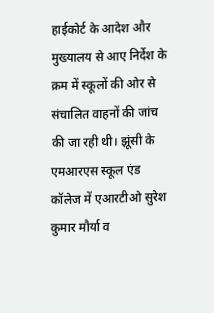हाईकोर्ट के आदेश और मुख्यालय से आए निर्देश के क्रम में स्कूलों की ओर से संचालित वाहनों की जांच की जा रही थी। झूंसी के एमआरएस स्कूल एंड कॉलेज में एआरटीओ सुरेश कुमार मौर्या व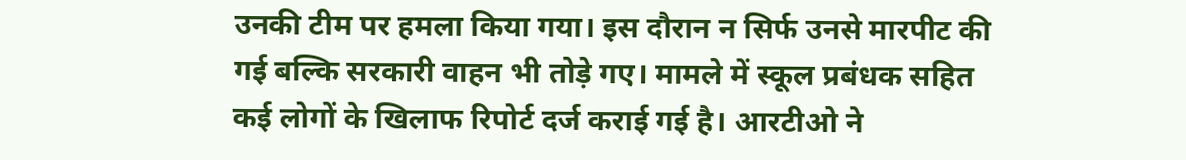उनकी टीम पर हमला किया गया। इस दौरान न सिर्फ उनसे मारपीट की गई बल्कि सरकारी वाहन भी तोड़े गए। मामले में स्कूल प्रबंधक सहित कई लोगों के खिलाफ रिपोर्ट दर्ज कराई गई है। आरटीओ ने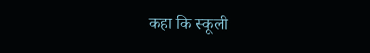कहा कि स्कूली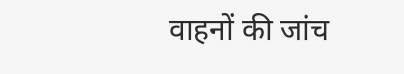वाहनों की जांच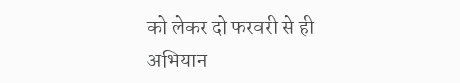को लेकर दो फरवरी से ही अभियान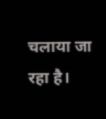चलाया जा रहा है।